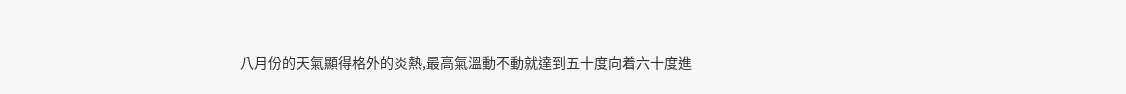八月份的天氣顯得格外的炎熱,最高氣溫動不動就達到五十度向着六十度進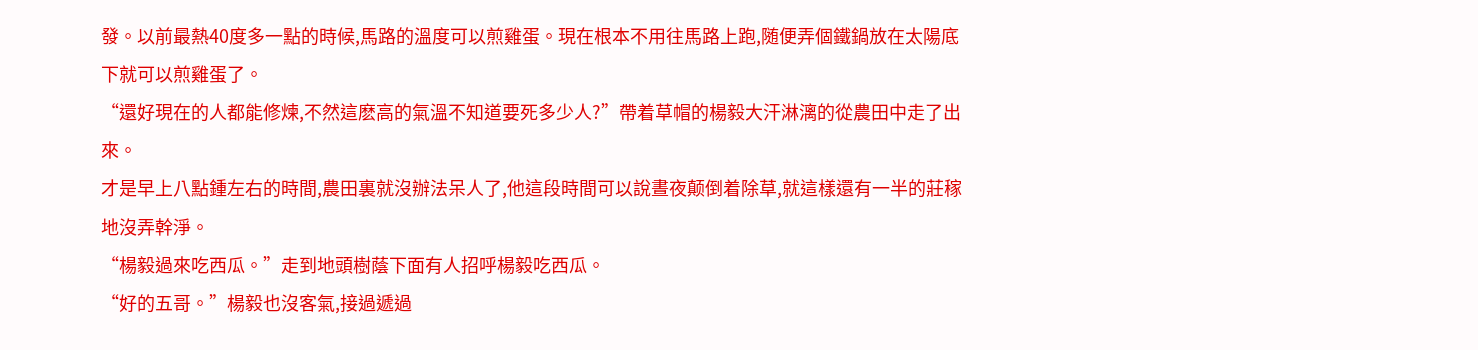發。以前最熱40度多一點的時候,馬路的溫度可以煎雞蛋。現在根本不用往馬路上跑,随便弄個鐵鍋放在太陽底下就可以煎雞蛋了。
“還好現在的人都能修煉,不然這麽高的氣溫不知道要死多少人?”帶着草帽的楊毅大汗淋漓的從農田中走了出來。
才是早上八點鍾左右的時間,農田裏就沒辦法呆人了,他這段時間可以說晝夜颠倒着除草,就這樣還有一半的莊稼地沒弄幹淨。
“楊毅過來吃西瓜。”走到地頭樹蔭下面有人招呼楊毅吃西瓜。
“好的五哥。”楊毅也沒客氣,接過遞過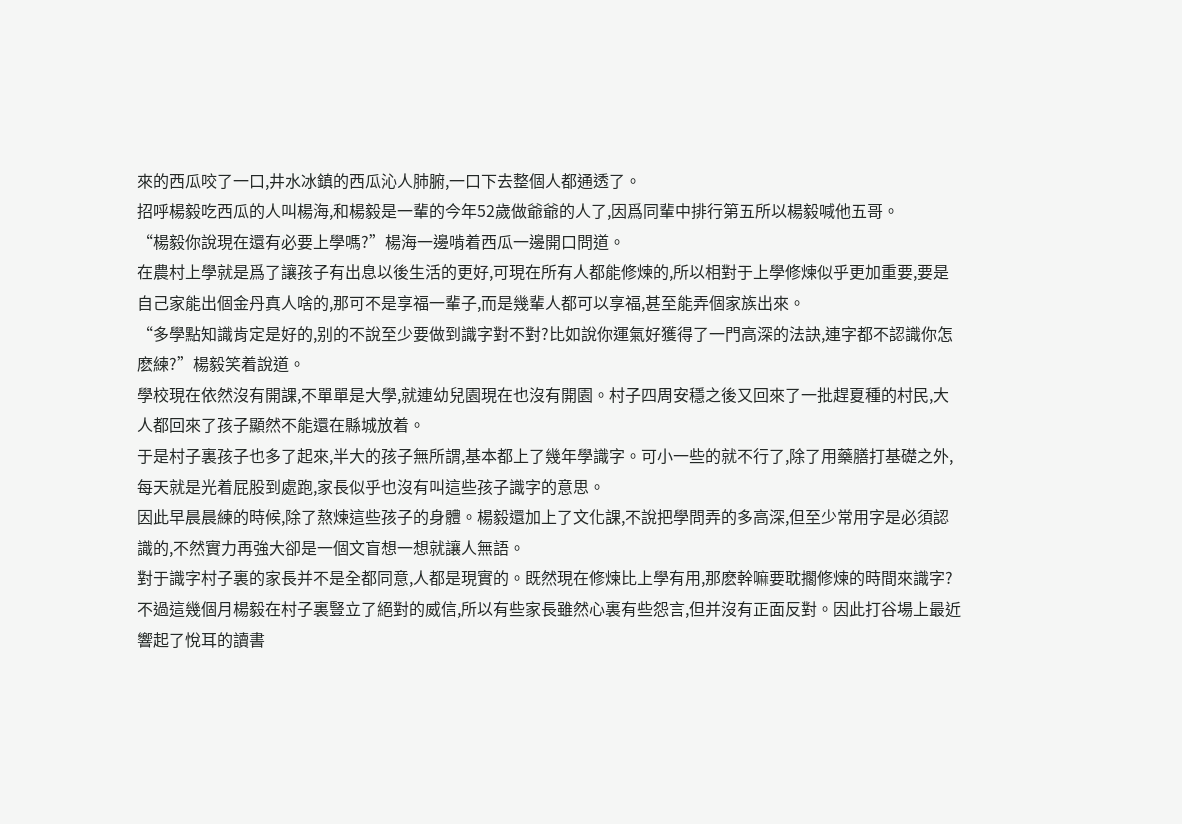來的西瓜咬了一口,井水冰鎮的西瓜沁人肺腑,一口下去整個人都通透了。
招呼楊毅吃西瓜的人叫楊海,和楊毅是一輩的今年52歲做爺爺的人了,因爲同輩中排行第五所以楊毅喊他五哥。
“楊毅你說現在還有必要上學嗎?”楊海一邊啃着西瓜一邊開口問道。
在農村上學就是爲了讓孩子有出息以後生活的更好,可現在所有人都能修煉的,所以相對于上學修煉似乎更加重要,要是自己家能出個金丹真人啥的,那可不是享福一輩子,而是幾輩人都可以享福,甚至能弄個家族出來。
“多學點知識肯定是好的,别的不說至少要做到識字對不對?比如說你運氣好獲得了一門高深的法訣,連字都不認識你怎麽練?”楊毅笑着說道。
學校現在依然沒有開課,不單單是大學,就連幼兒園現在也沒有開園。村子四周安穩之後又回來了一批趕夏種的村民,大人都回來了孩子顯然不能還在縣城放着。
于是村子裏孩子也多了起來,半大的孩子無所謂,基本都上了幾年學識字。可小一些的就不行了,除了用藥膳打基礎之外,每天就是光着屁股到處跑,家長似乎也沒有叫這些孩子識字的意思。
因此早晨晨練的時候,除了熬煉這些孩子的身體。楊毅還加上了文化課,不說把學問弄的多高深,但至少常用字是必須認識的,不然實力再強大卻是一個文盲想一想就讓人無語。
對于識字村子裏的家長并不是全都同意,人都是現實的。既然現在修煉比上學有用,那麽幹嘛要耽擱修煉的時間來識字?
不過這幾個月楊毅在村子裏豎立了絕對的威信,所以有些家長雖然心裏有些怨言,但并沒有正面反對。因此打谷場上最近響起了悅耳的讀書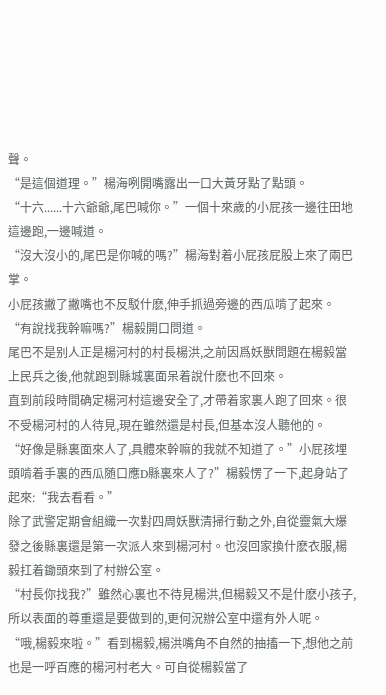聲。
“是這個道理。”楊海咧開嘴露出一口大黃牙點了點頭。
“十六......十六爺爺,尾巴喊你。”一個十來歲的小屁孩一邊往田地這邊跑,一邊喊道。
“沒大沒小的,尾巴是你喊的嗎?”楊海對着小屁孩屁股上來了兩巴掌。
小屁孩撇了撇嘴也不反駁什麽,伸手抓過旁邊的西瓜啃了起來。
“有說找我幹嘛嗎?”楊毅開口問道。
尾巴不是别人正是楊河村的村長楊洪,之前因爲妖獸問題在楊毅當上民兵之後,他就跑到縣城裏面呆着說什麽也不回來。
直到前段時間确定楊河村這邊安全了,才帶着家裏人跑了回來。很不受楊河村的人待見,現在雖然還是村長,但基本沒人聽他的。
“好像是縣裏面來人了,具體來幹嘛的我就不知道了。”小屁孩埋頭啃着手裏的西瓜随口應D縣裏來人了?”楊毅愣了一下,起身站了起來:“我去看看。”
除了武警定期會組織一次對四周妖獸清掃行動之外,自從靈氣大爆發之後縣裏還是第一次派人來到楊河村。也沒回家換什麽衣服,楊毅扛着鋤頭來到了村辦公室。
“村長你找我?”雖然心裏也不待見楊洪,但楊毅又不是什麽小孩子,所以表面的尊重還是要做到的,更何況辦公室中還有外人呢。
“哦,楊毅來啦。”看到楊毅,楊洪嘴角不自然的抽搐一下,想他之前也是一呼百應的楊河村老大。可自從楊毅當了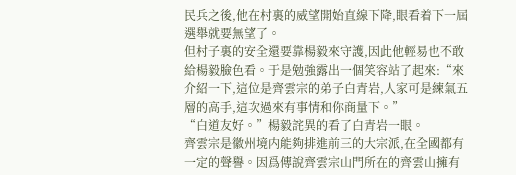民兵之後,他在村裏的威望開始直線下降,眼看着下一屆選舉就要無望了。
但村子裏的安全還要靠楊毅來守護,因此他輕易也不敢給楊毅臉色看。于是勉強露出一個笑容站了起來:“來介紹一下,這位是齊雲宗的弟子白青岩,人家可是練氣五層的高手,這次過來有事情和你商量下。”
“白道友好。”楊毅詫異的看了白青岩一眼。
齊雲宗是徽州境内能夠排進前三的大宗派,在全國都有一定的聲譽。因爲傳說齊雲宗山門所在的齊雲山擁有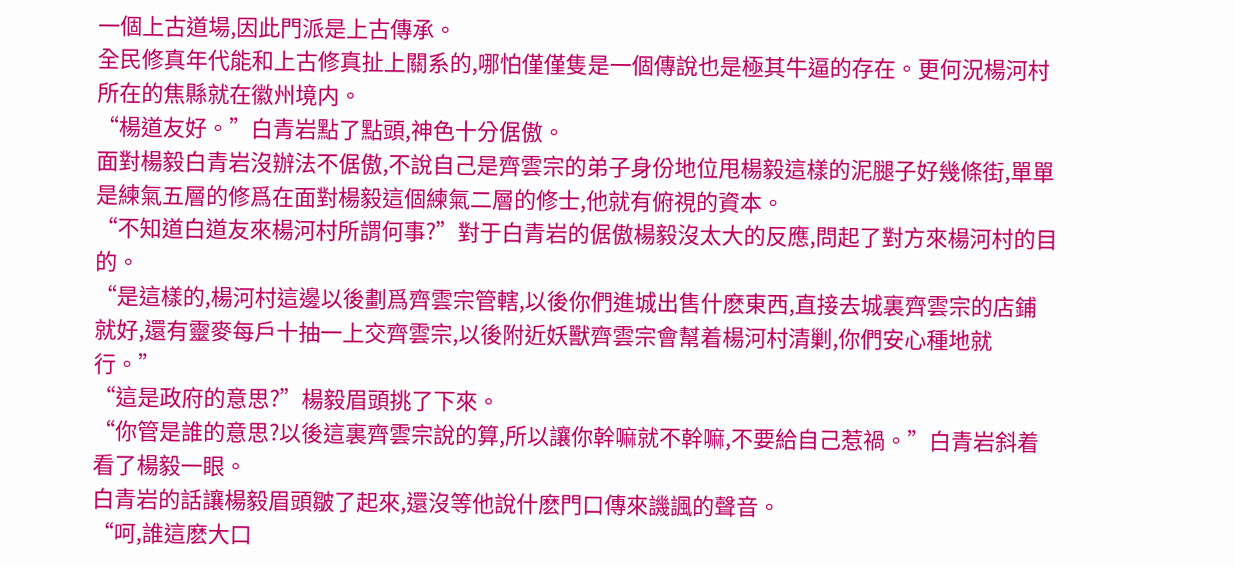一個上古道場,因此門派是上古傳承。
全民修真年代能和上古修真扯上關系的,哪怕僅僅隻是一個傳說也是極其牛逼的存在。更何況楊河村所在的焦縣就在徽州境内。
“楊道友好。”白青岩點了點頭,神色十分倨傲。
面對楊毅白青岩沒辦法不倨傲,不說自己是齊雲宗的弟子身份地位甩楊毅這樣的泥腿子好幾條街,單單是練氣五層的修爲在面對楊毅這個練氣二層的修士,他就有俯視的資本。
“不知道白道友來楊河村所謂何事?”對于白青岩的倨傲楊毅沒太大的反應,問起了對方來楊河村的目的。
“是這樣的,楊河村這邊以後劃爲齊雲宗管轄,以後你們進城出售什麽東西,直接去城裏齊雲宗的店鋪就好,還有靈麥每戶十抽一上交齊雲宗,以後附近妖獸齊雲宗會幫着楊河村清剿,你們安心種地就行。”
“這是政府的意思?”楊毅眉頭挑了下來。
“你管是誰的意思?以後這裏齊雲宗說的算,所以讓你幹嘛就不幹嘛,不要給自己惹禍。”白青岩斜着看了楊毅一眼。
白青岩的話讓楊毅眉頭皺了起來,還沒等他說什麽門口傳來譏諷的聲音。
“呵,誰這麽大口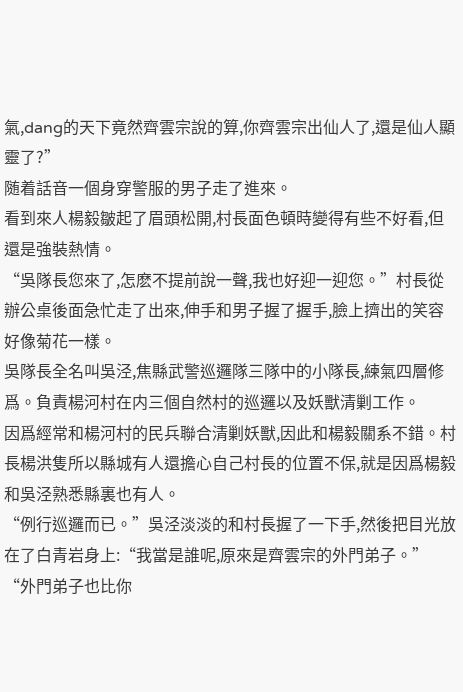氣,dang的天下竟然齊雲宗說的算,你齊雲宗出仙人了,還是仙人顯靈了?”
随着話音一個身穿警服的男子走了進來。
看到來人楊毅皺起了眉頭松開,村長面色頓時變得有些不好看,但還是強裝熱情。
“吳隊長您來了,怎麽不提前說一聲,我也好迎一迎您。”村長從辦公桌後面急忙走了出來,伸手和男子握了握手,臉上擠出的笑容好像菊花一樣。
吳隊長全名叫吳泾,焦縣武警巡邏隊三隊中的小隊長,練氣四層修爲。負責楊河村在内三個自然村的巡邏以及妖獸清剿工作。
因爲經常和楊河村的民兵聯合清剿妖獸,因此和楊毅關系不錯。村長楊洪隻所以縣城有人還擔心自己村長的位置不保,就是因爲楊毅和吳泾熟悉縣裏也有人。
“例行巡邏而已。”吳泾淡淡的和村長握了一下手,然後把目光放在了白青岩身上:“我當是誰呢,原來是齊雲宗的外門弟子。”
“外門弟子也比你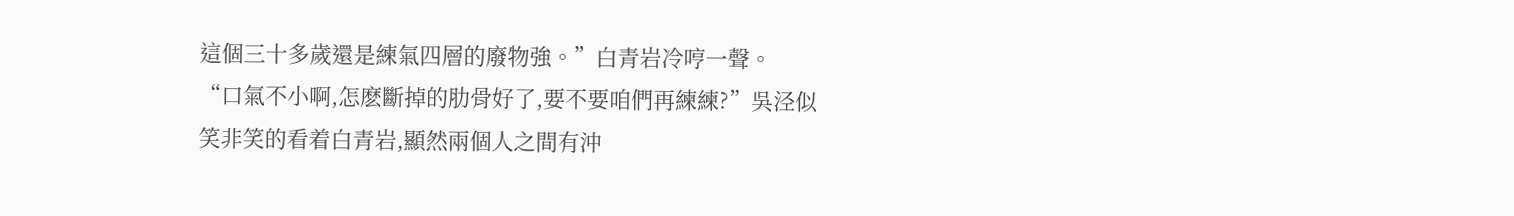這個三十多歲還是練氣四層的廢物強。”白青岩冷哼一聲。
“口氣不小啊,怎麽斷掉的肋骨好了,要不要咱們再練練?”吳泾似笑非笑的看着白青岩,顯然兩個人之間有沖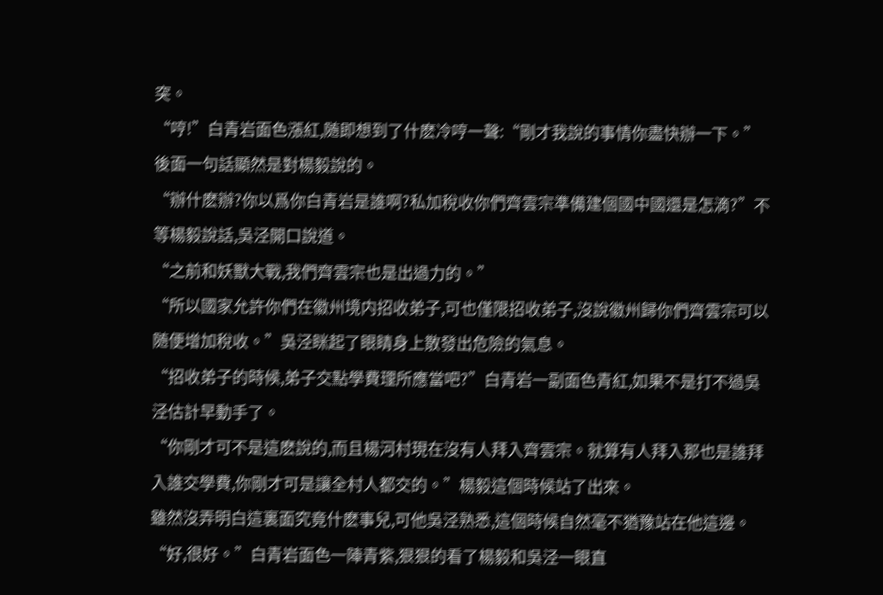突。
“哼!”白青岩面色漲紅,随即想到了什麽冷哼一聲:“剛才我說的事情你盡快辦一下。”
後面一句話顯然是對楊毅說的。
“辦什麽辦?你以爲你白青岩是誰啊?私加稅收你們齊雲宗準備建個國中國還是怎滴?”不等楊毅說話,吳泾開口說道。
“之前和妖獸大戰,我們齊雲宗也是出過力的。”
“所以國家允許你們在徽州境内招收弟子,可也僅限招收弟子,沒說徽州歸你們齊雲宗可以随便增加稅收。”吳泾眯起了眼睛身上散發出危險的氣息。
“招收弟子的時候,弟子交點學費理所應當吧?”白青岩一副面色青紅,如果不是打不過吳泾估計早動手了。
“你剛才可不是這麽說的,而且楊河村現在沒有人拜入齊雲宗。就算有人拜入那也是誰拜入誰交學費,你剛才可是讓全村人都交的。”楊毅這個時候站了出來。
雖然沒弄明白這裏面究竟什麽事兒,可他吳泾熟悉,這個時候自然毫不猶豫站在他這邊。
“好,很好。”白青岩面色一陣青紫,狠狠的看了楊毅和吳泾一眼直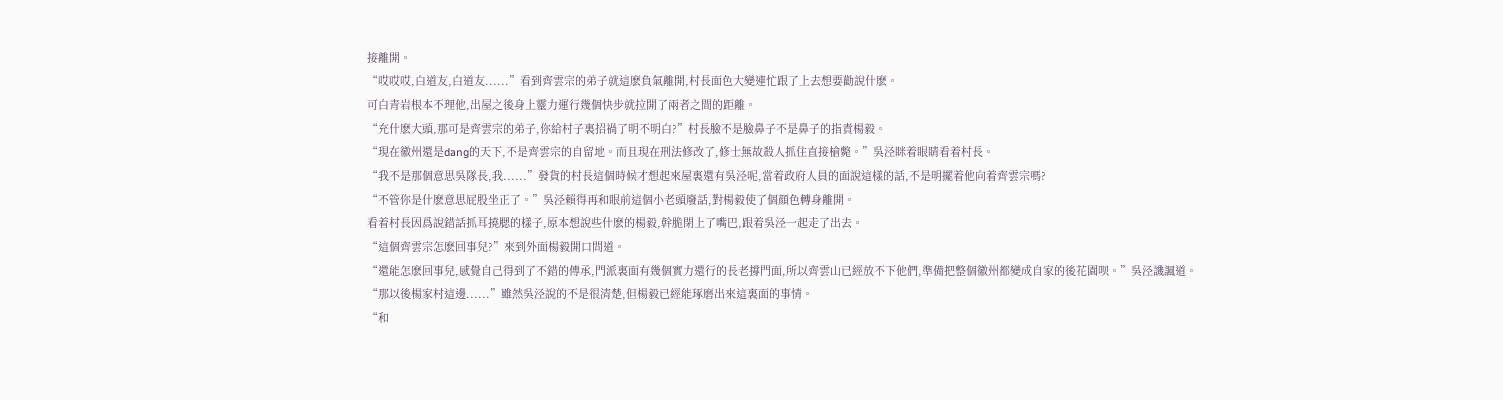接離開。
“哎哎哎,白道友,白道友......”看到齊雲宗的弟子就這麽負氣離開,村長面色大變連忙跟了上去想要勸說什麽。
可白青岩根本不理他,出屋之後身上靈力運行幾個快步就拉開了兩者之間的距離。
“充什麽大頭,那可是齊雲宗的弟子,你給村子裏招禍了明不明白?”村長臉不是臉鼻子不是鼻子的指責楊毅。
“現在徽州還是dang的天下,不是齊雲宗的自留地。而且現在刑法修改了,修士無故殺人抓住直接槍斃。”吳泾眯着眼睛看着村長。
“我不是那個意思吳隊長,我......”發貨的村長這個時候才想起來屋裏還有吳泾呢,當着政府人員的面說這樣的話,不是明擺着他向着齊雲宗嗎?
“不管你是什麽意思屁股坐正了。”吳泾賴得再和眼前這個小老頭廢話,對楊毅使了個顔色轉身離開。
看着村長因爲說錯話抓耳撓腮的樣子,原本想說些什麽的楊毅,幹脆閉上了嘴巴,跟着吳泾一起走了出去。
“這個齊雲宗怎麽回事兒?”來到外面楊毅開口問道。
“還能怎麽回事兒,感覺自己得到了不錯的傳承,門派裏面有幾個實力還行的長老撐門面,所以齊雲山已經放不下他們,準備把整個徽州都變成自家的後花園呗。”吳泾譏諷道。
“那以後楊家村這邊......”雖然吳泾說的不是很清楚,但楊毅已經能琢磨出來這裏面的事情。
“和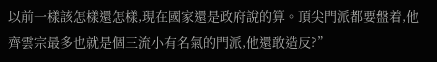以前一樣該怎樣還怎樣,現在國家還是政府說的算。頂尖門派都要盤着,他齊雲宗最多也就是個三流小有名氣的門派,他還敢造反?”